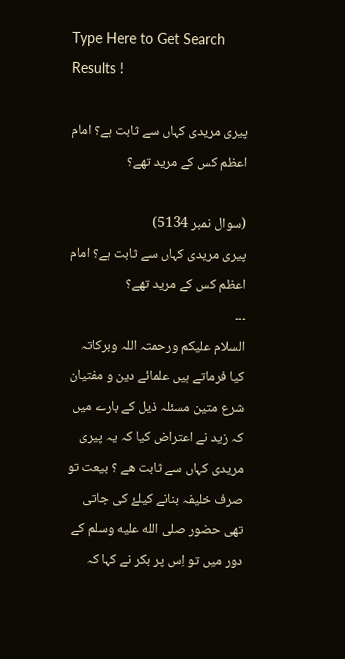Type Here to Get Search Results !

پیری مریدی کہاں سے ثابت ہے؟ امام اعظم کس کے مرید تھے؟

(سوال نمبر 5134)
پیری مریدی کہاں سے ثابت ہے؟ امام اعظم کس کے مرید تھے؟
۔۔۔
السلام علیکم ورحمتہ اللہ وبرکاتہ
کیا فرماتے ہیں علمائے دین و مفتیان شرع متین مسئلہ ذیل کے بارے میں کہ زید نے اعتراض کیا کہ یہ پیری مریدی کہاں سے ثابت ھے ؟ بیعت تو صرف خلیفہ بنانے کیلۓ کی جاتی تھی حضور صلى الله عليه وسلم کے دور میں تو اِس پر بکر نے کہا کہ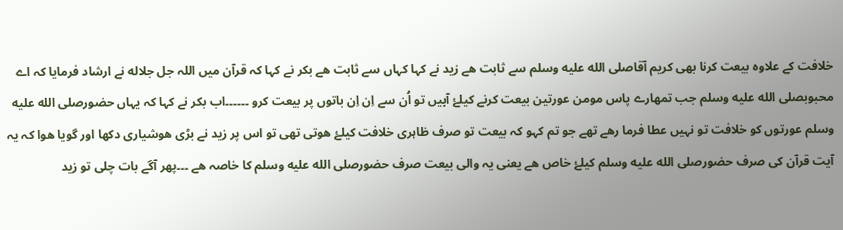خلافت کے علاوہ بیعت کرنا بھی کریم آقاصلى الله عليه وسلم سے ثابت ھے زید نے کہا کہاں سے ثابت ھے بکر نے کہا کہ قرآن میں اللہ جل جلاله نے ارشاد فرمایا کہ اے محبوبصلى الله عليه وسلم جب تمھارے پاس مومن عورتین بیعت کرنے کیلۓ آؠیں تو اُن سے اِن اِن باتوں پر بیعت کرو ۔۔۔۔۔۔اب بکر نے کہا کہ یہاں حضورصلى الله عليه وسلم عورتوں کو خلافت تو نہیں عطا فرما رھے تھے جو تم کہو کہ بیعت تو صرف ظاہری خلافت کیلۓ ھوتی تھی تو اس پر زید نے بڑی ھوشیاری دکھا اور گویا ھوا کہ یہ آیت قرآن کی صرف حضورصلى الله عليه وسلم کیلۓ خاص ھے یعنی یہ والی بیعت صرف حضورصلى الله عليه وسلم کا خاصہ ھے ۔۔۔پھر آگے بات چلی تو زید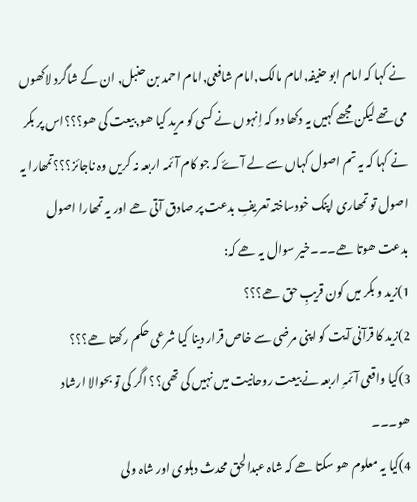نے کہا کہ امام ابو حنیفہ,امام مالک,امام شافعی,امام احمد بن حنبل, ان کے شاگرد لاکھوں می تھے لیکن مجھے کہیں یہ دکھا دو کہ اِنہوں نے کسی کو مرید کیا ھو,بیعت کی ھو؟؟؟اس پر بکر نے کہا کہ یہ تم اصول کہاں سے لے آۓ کہ جو کام آئمہ اربعہ نہ کریں وہ ناجائز؟؟؟تمھارا یہ اصول تو تمھاری اپنک خودساختہ تعریفِ بدعت پر صادق آتی ھے اور یہ تمھارا اصول بدعت ھوتا ھے۔۔۔خیر سوال یہ ھے کہ:
1)زید و بکر میں کون قریبِ حق ھے؟؟؟
2)زید کا قرآنی آیت کو اپنی مرضی سے خاص قرار دینا کیا شرعی حکم رکھتا ھے؟؟؟
3)کیا واقعی آئمہِ اربعہ نے بیعت روحانیت میں نہیں کی تھی؟؟ اگر کی تو بحوالا ارشاد ھو۔۔۔
4)کیا یہ معلوم ھو سکتا ھے کہ شاہ عبدالحق محدث دہلوی اور شاہ ولی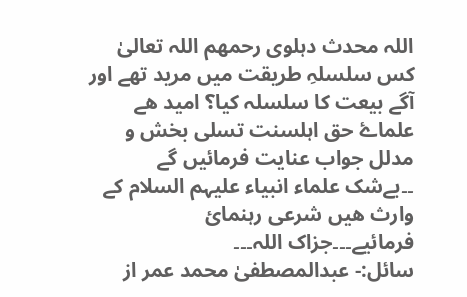اللہ محدث دہلوی رحمھم اللہ تعالیٰ کس سلسلہِ طریقت میں مرید تھے اور آگے بیعت کا سلسلہ کیا؟ امید ھے علماۓ حق اہلسنت تسلی بخش و مدلل جواب عنایت فرمائیں گے ۔۔بےشک علماء انبیاء علیہم السلام کے وارث ھیں شرعی رہنمائ فرمائیے۔۔۔جزاک اللہ۔۔۔
سائل:- عبدالمصطفیٰ محمد عمر از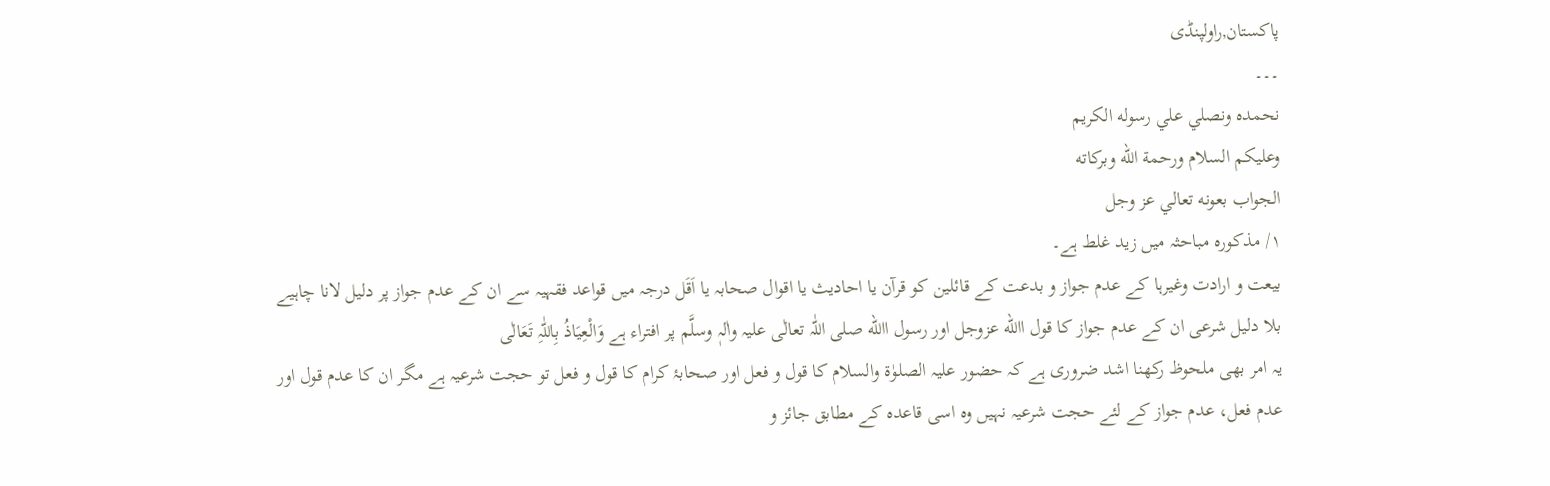پاکستان,راولپنڈی
۔۔۔
نحمده ونصلي علي رسوله الكريم
وعلیکم السلام ورحمة الله وبركاته
الجواب بعونه تعالي عز وجل
١/ مذکورہ مباحثہ میں زید غلط ہے۔
بیعت و ارادت وغیرہا کے عدم جواز و بدعت کے قائلین کو قرآن یا احادیث یا اقوال صحابہ یا اَقَل درجہ میں قواعد فقہیہ سے ان کے عدم جواز پر دلیل لانا چاہیے بلا دلیل شرعی ان کے عدم جواز کا قول االله عزوجل اور رسول االله صلی اللّٰہ تعالٰی علیہ واٰلہٖ وسلَّم پر افتراء ہے وَالْعِیَاذُ بِاللّٰہِ تَعَالٰی
یہ امر بھی ملحوظ رکھنا اشد ضروری ہے کہ حضور علیہ الصلوٰۃ والسلام کا قول و فعل اور صحابۂ کرام کا قول و فعل تو حجت شرعیہ ہے مگر ان کا عدم قول اور عدم فعل، عدم جواز کے لئے حجت شرعیہ نہیں وہ اسی قاعدہ کے مطابق جائز و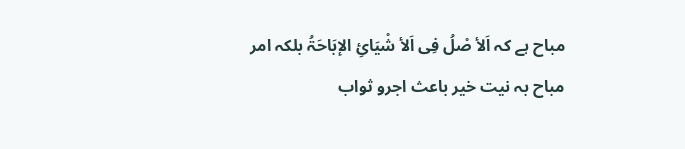مباح ہے کہ اَلأ صْلُ فِی اَلأ شْیَائِ الإبَاحَۃُ بلکہ امر مباح بہ نیت خیر باعث اجرو ثواب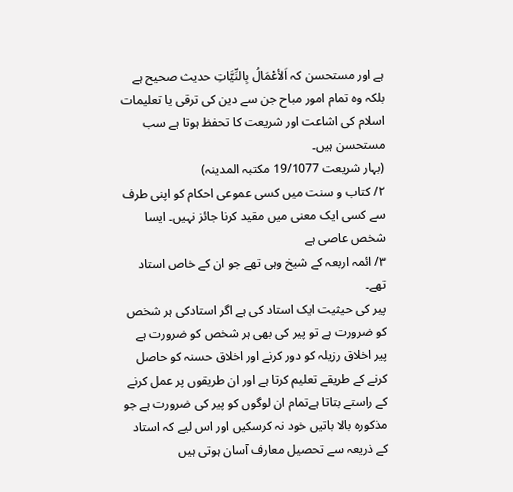ہے اور مستحسن کہ اَلأعْمَالُ بِالنِّیَّاتِ حدیث صحیح ہے بلکہ وہ تمام امور مباح جن سے دین کی ترقی یا تعلیمات اسلام کی اشاعت اور شریعت کا تحفظ ہوتا ہے سب مستحسن ہیں۔
(بہار شریعت 19/1077 مکتبہ المدینہ)
٢/ کتاب و سنت میں کسی عموعی احکام کو اپنی طرف سے کسی ایک معنی میں مقید کرنا جائز نہیں۔ ایسا شخص عاصی ہے
٣/ ائمہ اربعہ کے شیخ وہی تھے جو ان کے خاص استاد تھے۔
پیر کی حیثیت ایک استاد کی ہے اگر استادکی ہر شخص کو ضرورت ہے تو پیر کی بھی ہر شخص کو ضرورت ہے پیر اخلاق رزیلہ کو دور کرنے اور اخلاق حسنہ کو حاصل کرنے کے طریقے تعلیم کرتا ہے اور ان طریقوں پر عمل کرنے کے راستے بتاتا ہےتمام ان لوگوں کو پیر کی ضرورت ہے جو مذکورہ بالا باتیں خود نہ کرسکیں اور اس لیے کہ استاد کے ذریعہ سے تحصیل معارف آسان ہوتی ہیں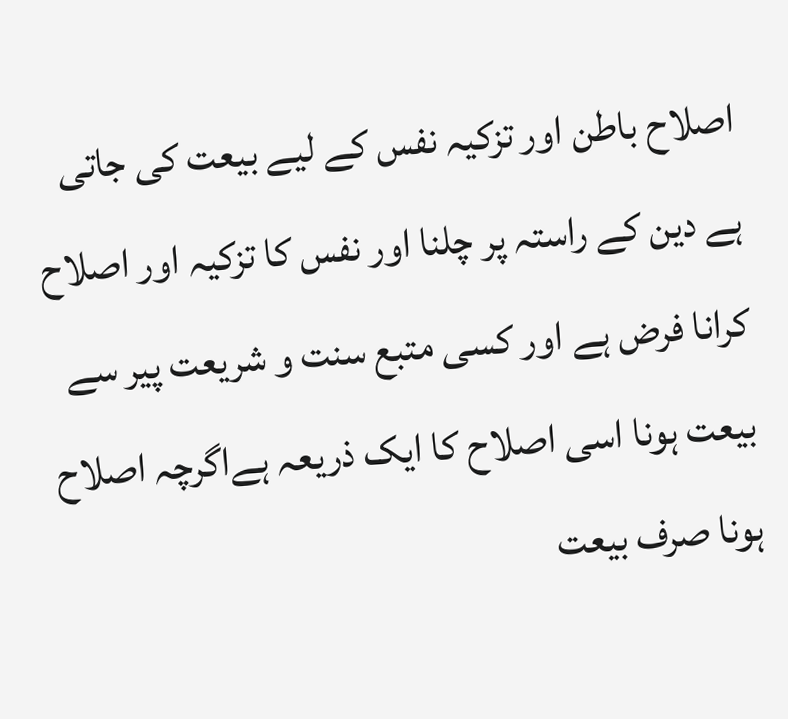اصلاح باطن اور تزکیہ نفس کے لیے بیعت کی جاتی ہے دین کے راستہ پر چلنا اور نفس کا تزکیہ اور اصلاح کرانا فرض ہے اور کسی متبع سنت و شریعت پیر سے بیعت ہونا اسی اصلاح کا ایک ذریعہ ہےاگرچہ اصلاح ہونا صرف بیعت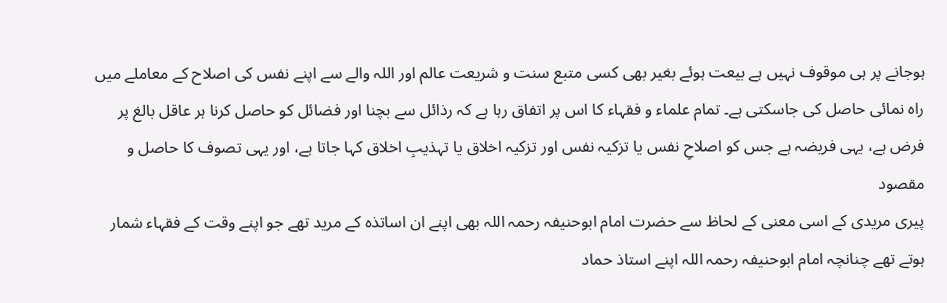ہوجانے پر ہی موقوف نہیں ہے بیعت ہوئے بغیر بھی کسی متبع سنت و شریعت عالم اور اللہ والے سے اپنے نفس کی اصلاح کے معاملے میں راہ نمائی حاصل کی جاسکتی ہے۔ تمام علماء و فقہاء کا اس پر اتفاق رہا ہے کہ رذائل سے بچنا اور فضائل کو حاصل کرنا ہر عاقل بالغ پر فرض ہے، یہی فریضہ ہے جس کو اصلاحِ نفس یا تزکیہ نفس اور تزکیہ اخلاق یا تہذیبِ اخلاق کہا جاتا ہے، اور یہی تصوف کا حاصل و مقصود
پیری مریدی کے اسی معنی کے لحاظ سے حضرت امام ابوحنیفہ رحمہ اللہ بھی اپنے ان اساتذہ کے مرید تھے جو اپنے وقت کے فقہاء شمار ہوتے تھے چنانچہ امام ابوحنیفہ رحمہ اللہ اپنے استاذ حماد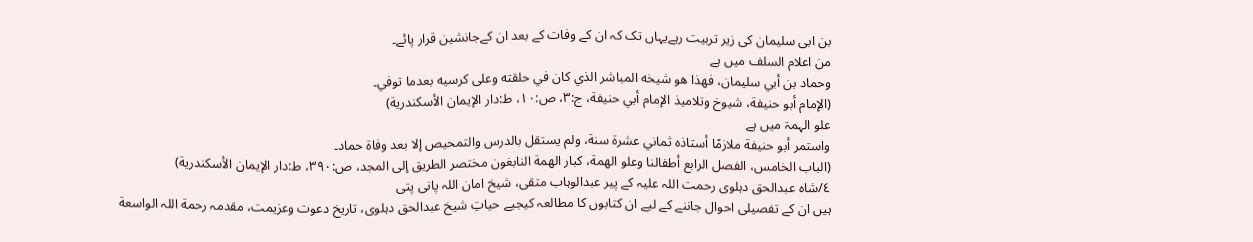بن ابی سلیمان کی زیر تربیت رہےیہاں تک کہ ان کے وفات کے بعد ان کےجانشین قرار پائے۔
من اعلام السلف میں ہے
وحماد بن أبي سليمان، فهذا هو شيخه المباشر الذي كان في حلقته وعلى كرسيه بعدما توفي۔
(الإمام أبو حنيفة، شيوخ وتلاميذ الإمام أبي حنيفة، ج:٣، ص:١٠، ط:دار الإيمان الأسكندرية)
علو الہمۃ میں ہے
واستمر ‌أبو ‌حنيفة ‌ملازمًا أستاذه ثماني عشرة سنة، ولم يستقل بالدرس والتمحيص إلا بعد وفاة حماد۔
(الباب الخامس، الفصل الرابع أطفالنا وعلو الهمة، كبار الهمة النابغون مختصر الطريق إلى المجد، ص:٣٩٠، ط:دار الإيمان الأسكندرية)
٤/شاہ عبدالحق دہلوی رحمت اللہ علیہ کے پیر عبدالوہاب متقی، شیخ امان اللہ پانی پتی
ہیں ان کے تفصیلی احوال جاننے کے لیے ان کتابوں کا مطالعہ کیجیے حیاتِ شیخ عبدالحق دہلوی، تاریخ دعوت وعزیمت، مقدمہ رحمة اللہ الواسعة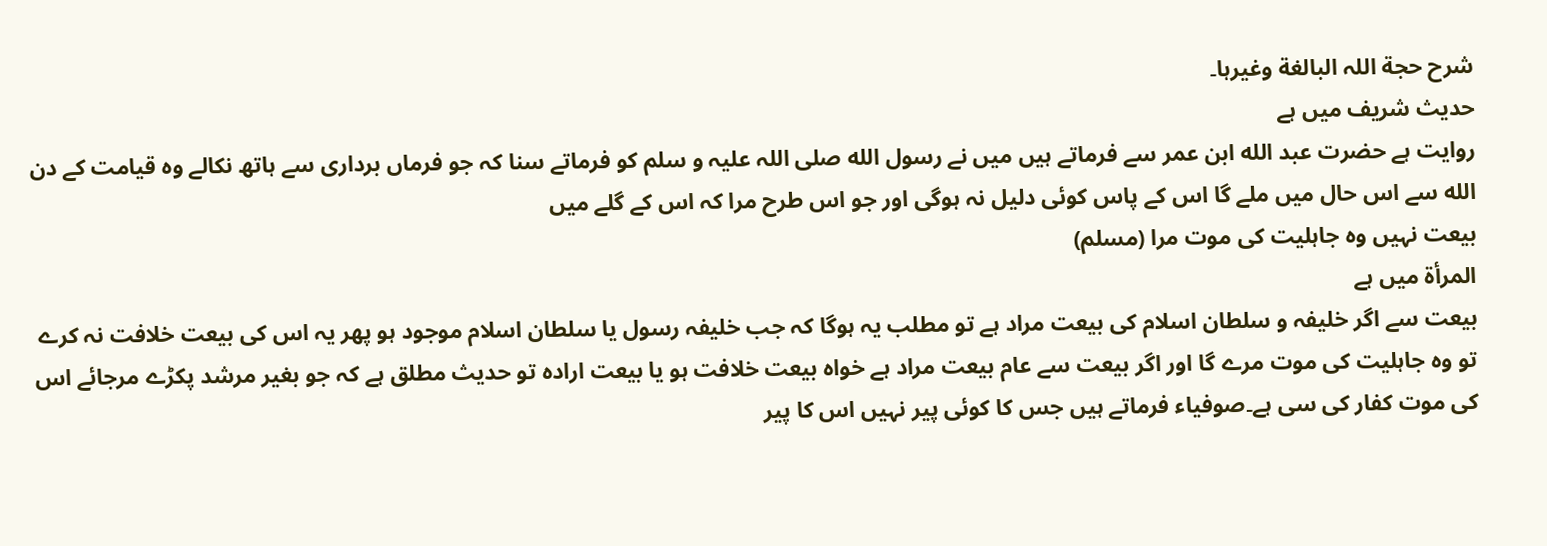شرح حجة اللہ البالغة وغیرہا۔
حدیث شریف میں ہے
روایت ہے حضرت عبد الله ابن عمر سے فرماتے ہیں میں نے رسول الله صلی اللہ علیہ و سلم کو فرماتے سنا کہ جو فرماں برداری سے ہاتھ نکالے وہ قیامت کے دن الله سے اس حال میں ملے گا اس کے پاس کوئی دلیل نہ ہوگی اور جو اس طرح مرا کہ اس کے گلے میں
بیعت نہیں وہ جاہلیت کی موت مرا (مسلم)
المرأۃ میں ہے
بیعت سے اگر خلیفہ و سلطان اسلام کی بیعت مراد ہے تو مطلب یہ ہوگا کہ جب خلیفہ رسول یا سلطان اسلام موجود ہو پھر یہ اس کی بیعت خلافت نہ کرے تو وہ جاہلیت کی موت مرے گا اور اگر بیعت سے عام بیعت مراد ہے خواہ بیعت خلافت ہو یا بیعت ارادہ تو حدیث مطلق ہے کہ جو بغیر مرشد پکڑے مرجائے اس کی موت کفار کی سی ہے۔صوفیاء فرماتے ہیں جس کا کوئی پیر نہیں اس کا پیر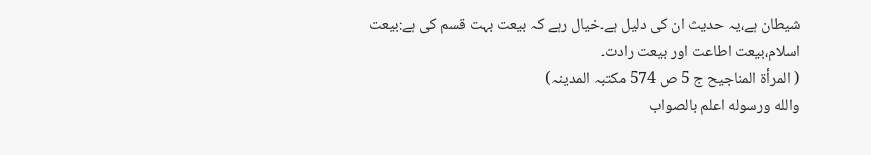شیطان ہے،یہ حدیث ان کی دلیل ہے۔خیال رہے کہ بیعت بہت قسم کی ہے:بیعت اسلام،بیعت اطاعت اور بیعت رادت۔
( المرأة المناجیح ج 5 ص 574 مکتبہ المدینہ)
والله ورسوله اعلم بالصواب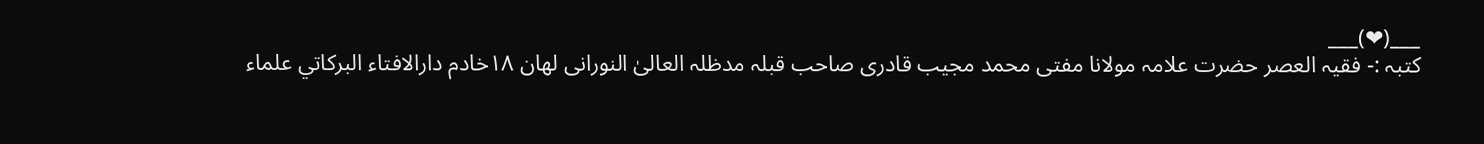___(❤)___
کتبہ :- فقیہ العصر حضرت علامہ مولانا مفتی محمد مجيب قادری صاحب قبلہ مدظلہ العالیٰ النورانی لهان ١٨خادم دارالافتاء البركاتي علماء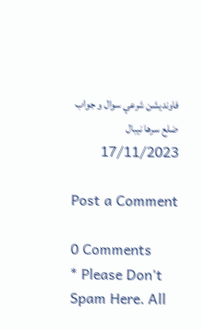فاونديشن شرعي سوال و جواب ضلع سرها نيبال
17/11/2023

Post a Comment

0 Comments
* Please Don't Spam Here. All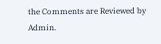the Comments are Reviewed by Admin.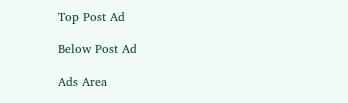Top Post Ad

Below Post Ad

Ads Area